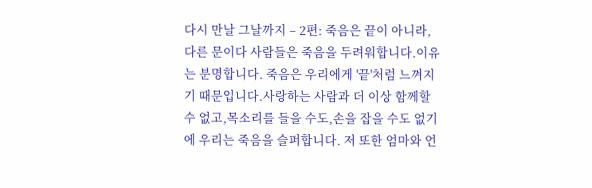다시 만날 그날까지 – 2편: 죽음은 끝이 아니라, 다른 문이다 사람들은 죽음을 두려워합니다.이유는 분명합니다. 죽음은 우리에게 '끝'처럼 느껴지기 때문입니다.사랑하는 사람과 더 이상 함께할 수 없고,목소리를 들을 수도,손을 잡을 수도 없기에 우리는 죽음을 슬퍼합니다. 저 또한 엄마와 언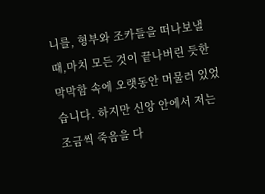니를, 형부와 조카들을 떠나보낼 때,마치 모든 것이 끝나버린 듯한 막막함 속에 오랫동안 머물러 있었습니다. 하지만 신앙 안에서 저는 조금씩 죽음을 다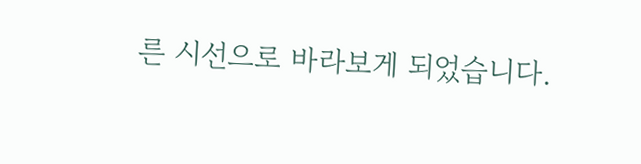른 시선으로 바라보게 되었습니다.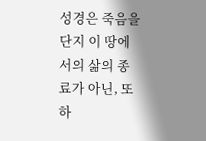성경은 죽음을 단지 이 땅에서의 삶의 종료가 아닌, 또 하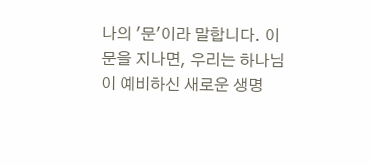나의 '문'이라 말합니다. 이 문을 지나면, 우리는 하나님이 예비하신 새로운 생명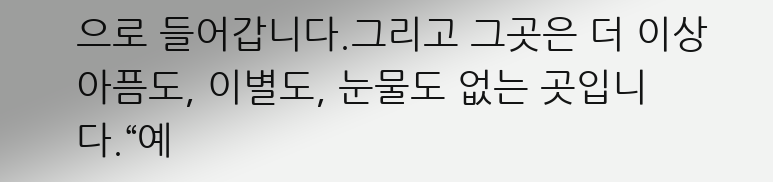으로 들어갑니다.그리고 그곳은 더 이상 아픔도, 이별도, 눈물도 없는 곳입니다.“예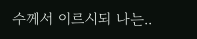수께서 이르시되 나는..